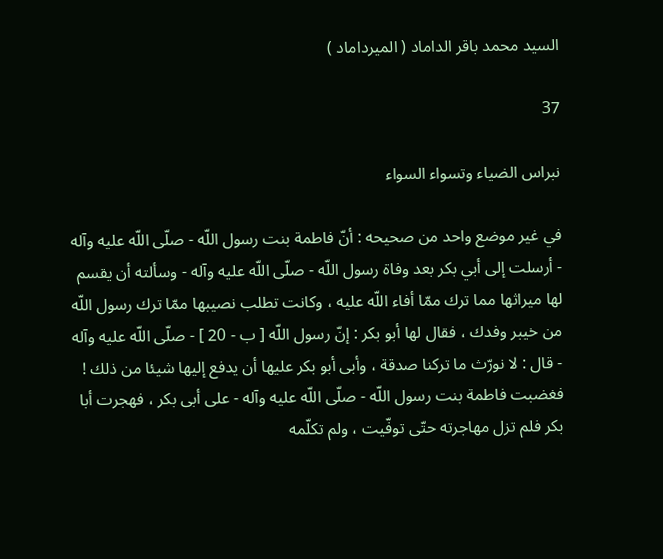السيد محمد باقر الداماد ( الميرداماد )

37

نبراس الضياء وتسواء السواء

في غير موضع واحد من صحيحه : أنّ فاطمة بنت رسول اللّه - صلّى اللّه عليه وآله - أرسلت إلى أبي بكر بعد وفاة رسول اللّه - صلّى اللّه عليه وآله - وسألته أن يقسم لها ميراثها مما ترك ممّا أفاء اللّه عليه ، وكانت تطلب نصيبها ممّا ترك رسول اللّه من خيبر وفدك ، فقال لها أبو بكر : إنّ رسول اللّه [ ب - 20 ] - صلّى اللّه عليه وآله - قال : لا نورّث ما تركنا صدقة ، وأبى أبو بكر عليها أن يدفع إليها شيئا من ذلك ! فغضبت فاطمة بنت رسول اللّه - صلّى اللّه عليه وآله - على أبى بكر ، فهجرت أبا بكر فلم تزل مهاجرته حتّى توفّيت ، ولم تكلّمه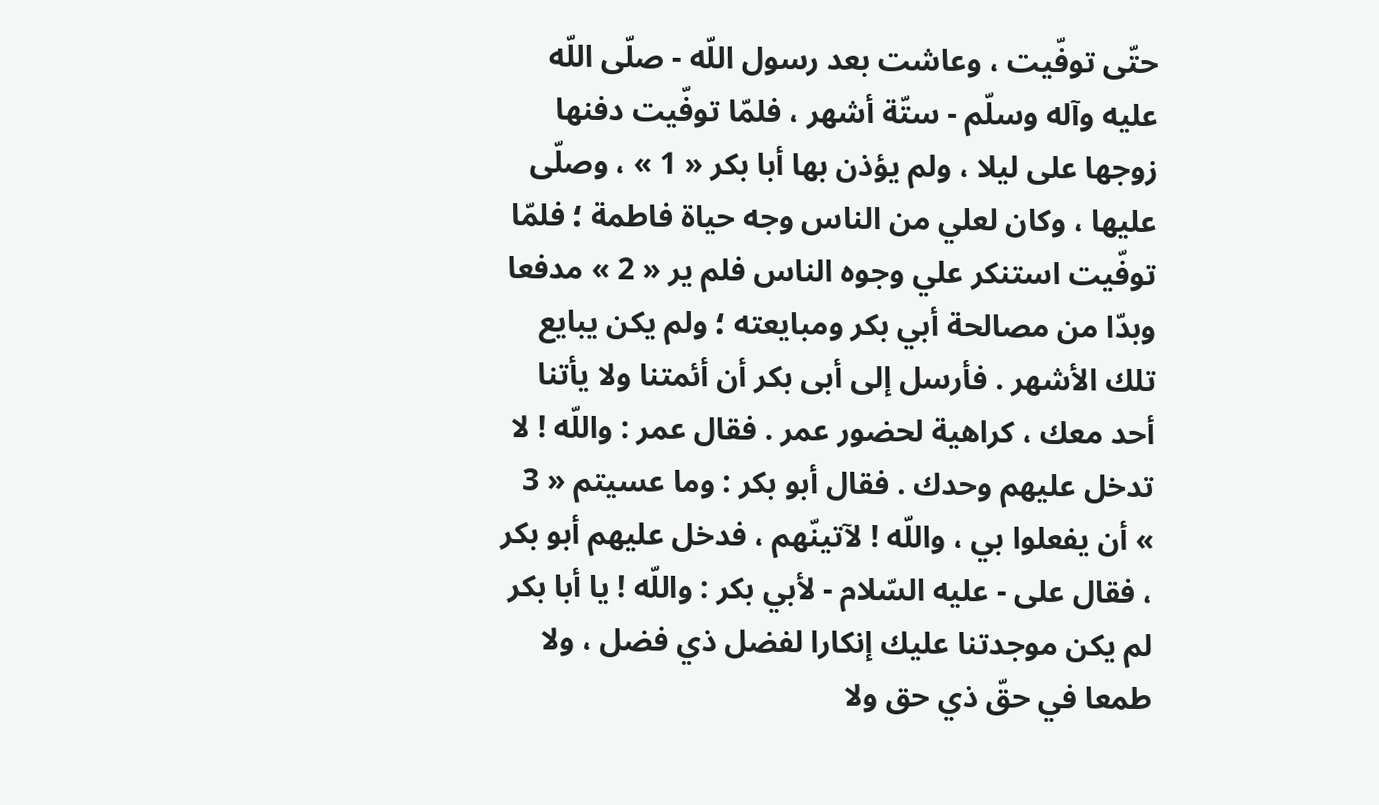حتّى توفّيت ، وعاشت بعد رسول اللّه - صلّى اللّه عليه وآله وسلّم - ستّة أشهر ، فلمّا توفّيت دفنها زوجها على ليلا ، ولم يؤذن بها أبا بكر « 1 » ، وصلّى عليها ، وكان لعلي من الناس وجه حياة فاطمة ؛ فلمّا توفّيت استنكر علي وجوه الناس فلم ير « 2 » مدفعا وبدّا من مصالحة أبي بكر ومبايعته ؛ ولم يكن يبايع تلك الأشهر . فأرسل إلى أبى بكر أن أئمتنا ولا يأتنا أحد معك ، كراهية لحضور عمر . فقال عمر : واللّه ! لا تدخل عليهم وحدك . فقال أبو بكر : وما عسيتم « 3 » أن يفعلوا بي ، واللّه ! لآتينّهم ، فدخل عليهم أبو بكر ، فقال على - عليه السّلام - لأبي بكر : واللّه ! يا أبا بكر لم يكن موجدتنا عليك إنكارا لفضل ذي فضل ، ولا طمعا في حقّ ذي حق ولا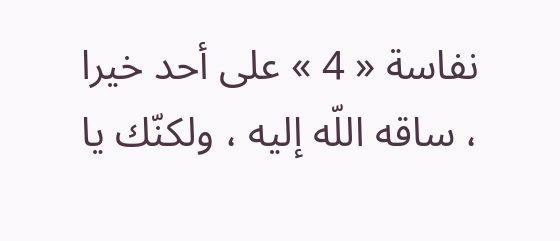نفاسة « 4 » على أحد خيرا ، ساقه اللّه إليه ، ولكنّك يا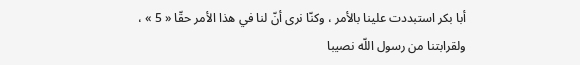أبا بكر استبددت علينا بالأمر ، وكنّا نرى أنّ لنا في هذا الأمر حقّا « 5 » ، ولقرابتنا من رسول اللّه نصيبا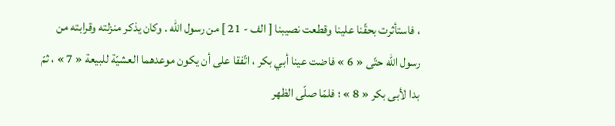، فاستأثرت بحقّنا علينا وقطعت نصيبنا [ الف - 21 ] من رسول اللّه . وكان يذكر منزلته وقرابته من رسول اللّه حتّى « 6 » فاضت عينا أبي بكر ، اتّفقا على أن يكون موعدهما العشيّة للبيعة « 7 » ، ثمّ بدا لأبى بكر « 8 » ؛ فلمّا صلّى الظهر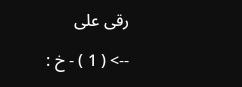رقى على

--> ( 1 ) - خ :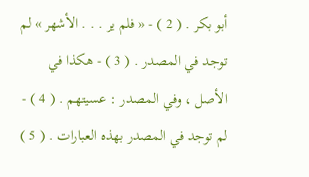أبو بكر . ( 2 ) - « فلم ير . . . الأشهر » لم توجد في المصدر . ( 3 ) - هكذا في الأصل ، وفي المصدر : عسيتهم . ( 4 ) - لم توجد في المصدر بهذه العبارات . ( 5 )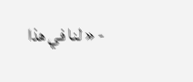- « لنا في هذا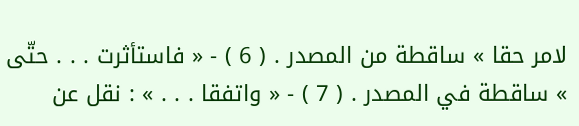لامر حقا » ساقطة من المصدر . ( 6 ) - « فاستأثرت . . . حتّى » ساقطة في المصدر . ( 7 ) - « واتفقا . . . » : نقل عن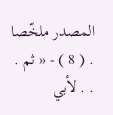المصدر ملخّصا . ( 8 ) - « ثم . . . لأبي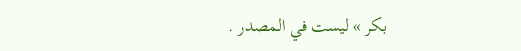بكر » ليست في المصدر .